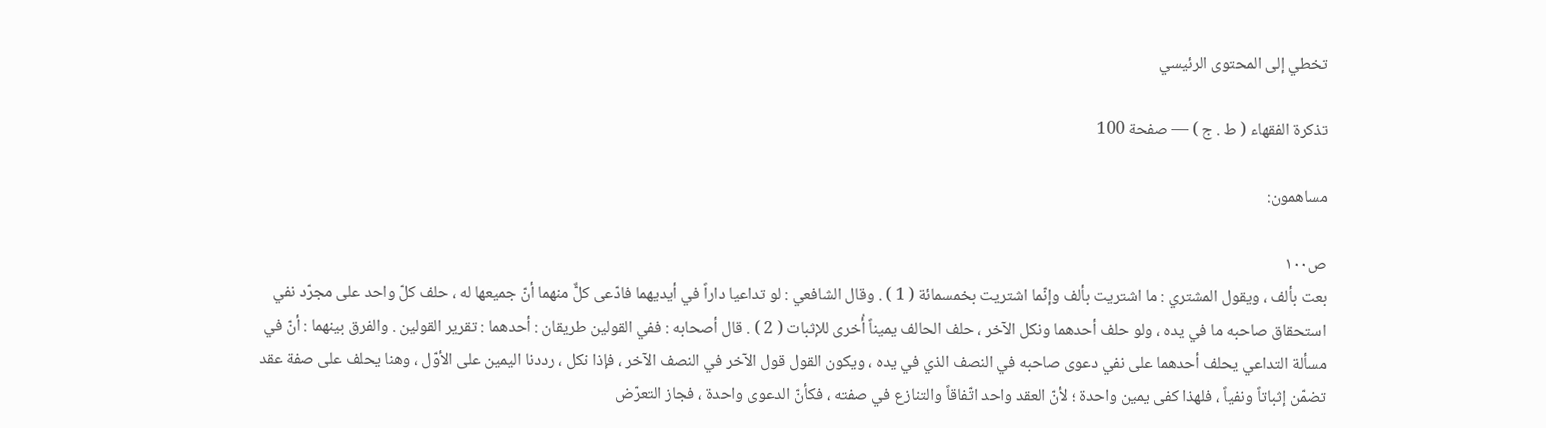تخطي إلى المحتوى الرئيسي

تذكرة الفقهاء ( ط . ج ) — صفحة 100

مساهمون:

ص١٠٠
بعت بألف ، ويقول المشتري : ما اشتريت بألف وإنّما اشتريت بخمسمائة ( 1 ) . وقال الشافعي : لو تداعيا داراً في أيديهما فادّعى كلٌّ منهما أنّ جميعها له ، حلف كلّ واحد على مجرّد نفي استحقاق صاحبه ما في يده ، ولو حلف أحدهما ونكل الآخر ، حلف الحالف يميناً أُخرى للإثبات ( 2 ) . قال أصحابه : ففي القولين طريقان : أحدهما : تقرير القولين . والفرق بينهما : أنّ في مسألة التداعي يحلف أحدهما على نفي دعوى صاحبه في النصف الذي في يده ، ويكون القول قول الآخر في النصف الآخر ، فإذا نكل ، رددنا اليمين على الأوّل ، وهنا يحلف على صفة عقد تضمّن إثباتاً ونفياً ، فلهذا كفى يمين واحدة ؛ لأنّ العقد واحد اتّفاقاً والتنازع في صفته ، فكأنّ الدعوى واحدة ، فجاز التعرّض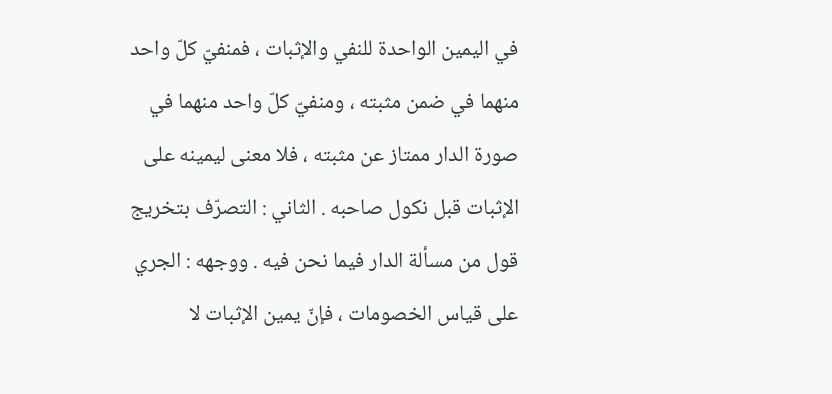في اليمين الواحدة للنفي والإثبات ، فمنفيّ كلّ واحد منهما في ضمن مثبته ، ومنفيّ كلّ واحد منهما في صورة الدار ممتاز عن مثبته ، فلا معنى ليمينه على الإثبات قبل نكول صاحبه . الثاني : التصرّف بتخريج قول من مسألة الدار فيما نحن فيه . ووجهه : الجري على قياس الخصومات ، فإنّ يمين الإثبات لا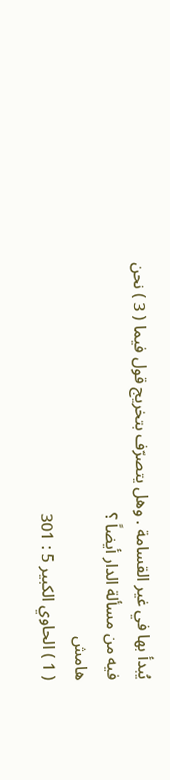يُبدأ بها في غير القسامة . وهل يتصرّف بتخريج قول فيما ( 3 ) نحن فيه من مسألة الدار أيضاً ؟
هامش
( 1 ) الحاوي الكبير 5 : 301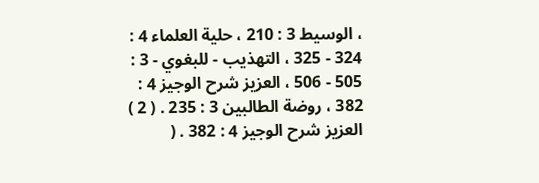، الوسيط 3 : 210 ، حلية العلماء 4 : 324 - 325 ، التهذيب - للبغوي - 3 : 505 - 506 ، العزيز شرح الوجيز 4 : 382 ، روضة الطالبين 3 : 235 . ( 2 ) العزيز شرح الوجيز 4 : 382 . (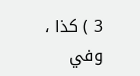3 ) كذا ، وفي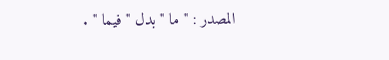المصدر : " ما " بدل " فيما " .